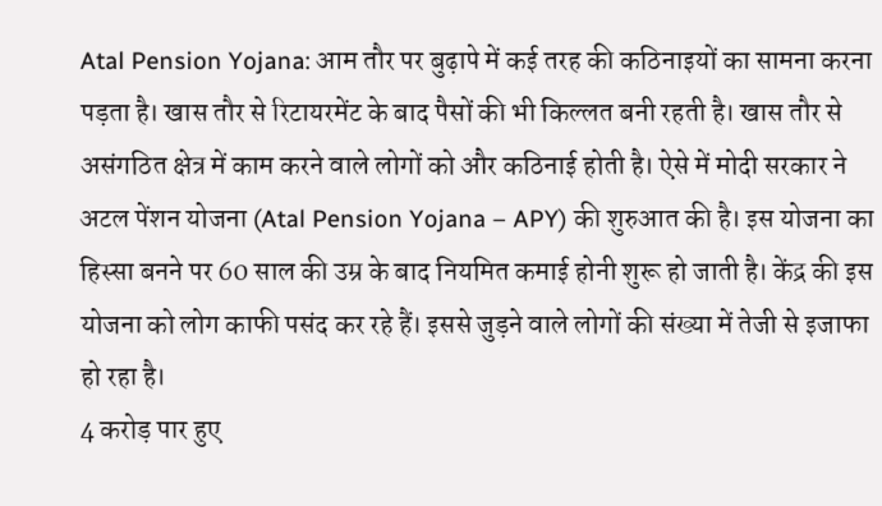Atal Pension Yojana: आम तौर पर बुढ़ापे में कई तरह की कठिनाइयों का सामना करना पड़ता है। खास तौर से रिटायरमेंट के बाद पैसों की भी किल्लत बनी रहती है। खास तौर से असंगठित क्षेत्र में काम करने वाले लोगों को और कठिनाई होती है। ऐसे में मोदी सरकार ने अटल पेंशन योजना (Atal Pension Yojana – APY) की शुरुआत की है। इस योजना का हिस्सा बनने पर 60 साल की उम्र के बाद नियमित कमाई होनी शुरू हो जाती है। केंद्र की इस योजना को लोग काफी पसंद कर रहे हैं। इससे जुड़ने वाले लोगों की संख्या में तेजी से इजाफा हो रहा है।
4 करोड़ पार हुए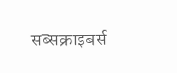सब्सक्राइबर्स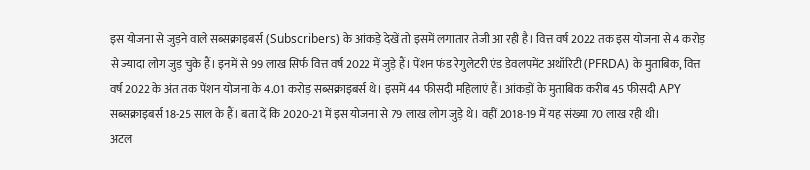इस योजना से जुड़ने वाले सब्सक्राइबर्स (Subscribers) के आंकड़े देखें तो इसमें लगातार तेजी आ रही है। वित्त वर्ष 2022 तक इस योजना से 4 करोड़ से ज्यादा लोग जुड़ चुके हैं। इनमें से 99 लाख सिर्फ वित्त वर्ष 2022 में जुड़े हैं। पेंशन फंड रेगुलेटरी एंड डेवलपमेंट अथॉरिटी (PFRDA) के मुताबिक, वित्त वर्ष 2022 के अंत तक पेंशन योजना के 4.01 करोड़ सब्सक्राइबर्स थे। इसमें 44 फीसदी महिलाएं हैं। आंकड़ों के मुताबिक करीब 45 फीसदी APY सब्सक्राइबर्स 18-25 साल के हैं। बता दें कि 2020-21 में इस योजना से 79 लाख लोग जुड़े थे। वहीं 2018-19 में यह संख्या 70 लाख रही थी।
अटल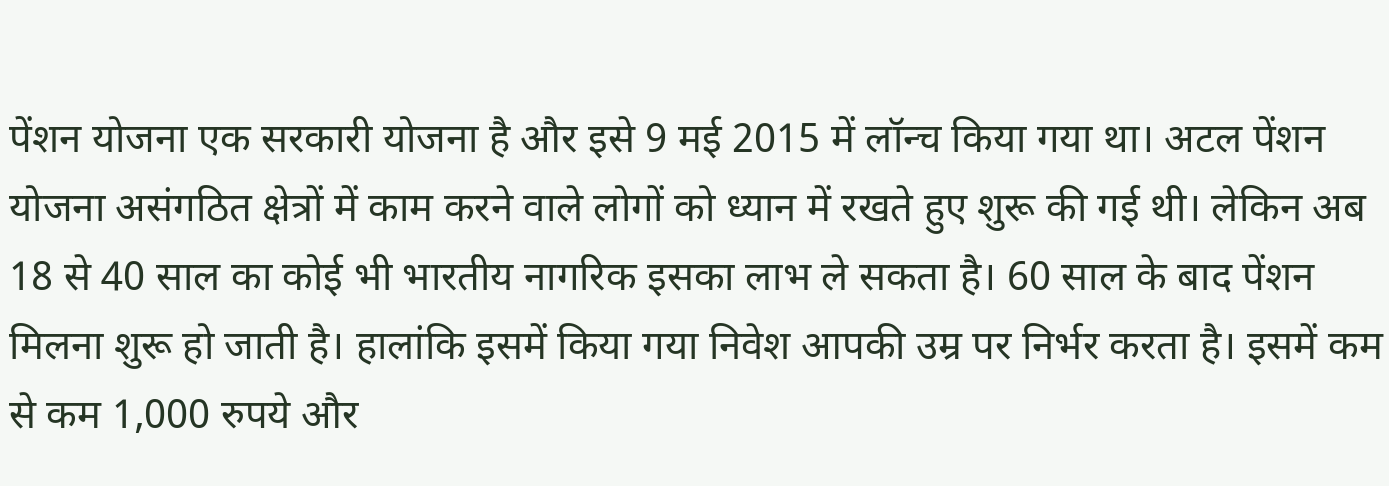पेंशन योजना एक सरकारी योजना है और इसे 9 मई 2015 में लॉन्च किया गया था। अटल पेंशन योजना असंगठित क्षेत्रों में काम करने वाले लोगों को ध्यान में रखते हुए शुरू की गई थी। लेकिन अब 18 से 40 साल का कोई भी भारतीय नागरिक इसका लाभ ले सकता है। 60 साल के बाद पेंशन मिलना शुरू हो जाती है। हालांकि इसमें किया गया निवेश आपकी उम्र पर निर्भर करता है। इसमें कम से कम 1,000 रुपये और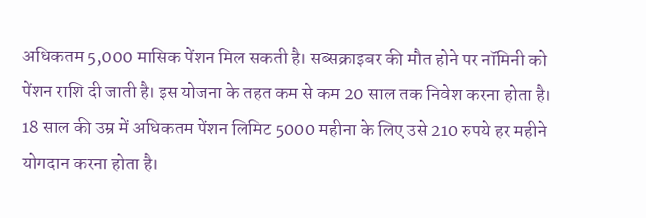अधिकतम 5,000 मासिक पेंशन मिल सकती है। सब्सक्राइबर की मौत होने पर नॉमिनी को पेंशन राशि दी जाती है। इस योजना के तहत कम से कम 20 साल तक निवेश करना होता है।
18 साल की उम्र में अधिकतम पेंशन लिमिट 5000 महीना के लिए उसे 210 रुपये हर महीने योगदान करना होता है।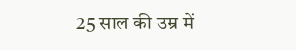25 साल की उम्र में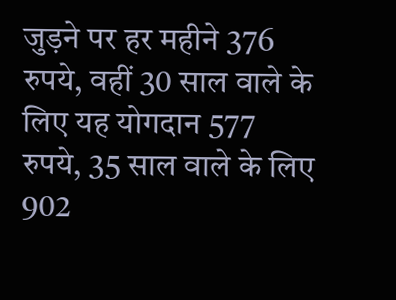जुड़ने पर हर महीने 376 रुपये, वहीं 30 साल वाले के लिए यह योगदान 577 रुपये, 35 साल वाले के लिए 902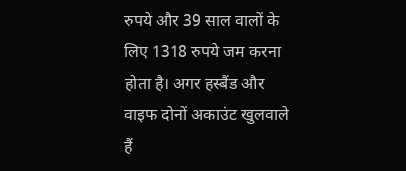रुपये और 39 साल वालों के लिए 1318 रुपये जम करना होता है। अगर हस्बैंड और वाइफ दोनों अकाउंट खुलवाले हैं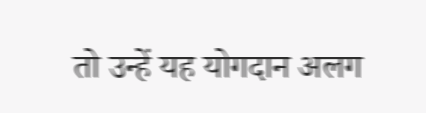तो उन्हें यह योगदान अलग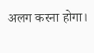अलग करना होगा।